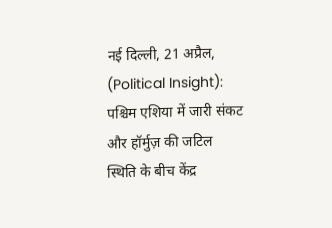नई दिल्ली, 21 अप्रैल, (Political Insight): पश्चिम एशिया में जारी संकट और हॉर्मुज़ की जटिल स्थिति के बीच केंद्र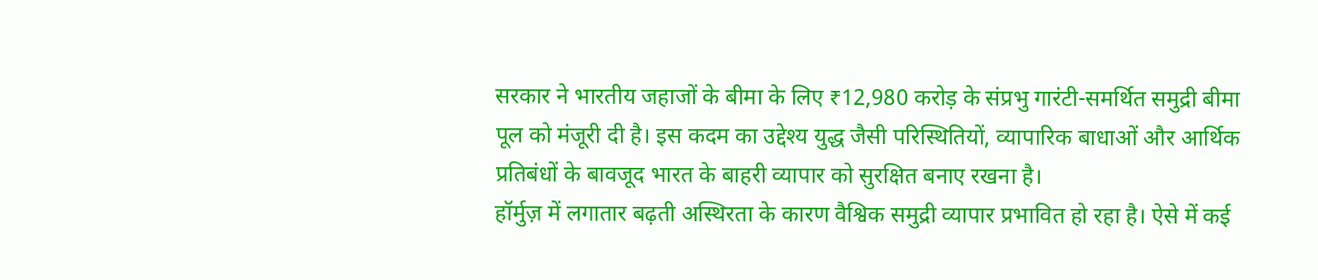सरकार ने भारतीय जहाजों के बीमा के लिए ₹12,980 करोड़ के संप्रभु गारंटी-समर्थित समुद्री बीमा पूल को मंजूरी दी है। इस कदम का उद्देश्य युद्ध जैसी परिस्थितियों, व्यापारिक बाधाओं और आर्थिक प्रतिबंधों के बावजूद भारत के बाहरी व्यापार को सुरक्षित बनाए रखना है।
हॉर्मुज़ में लगातार बढ़ती अस्थिरता के कारण वैश्विक समुद्री व्यापार प्रभावित हो रहा है। ऐसे में कई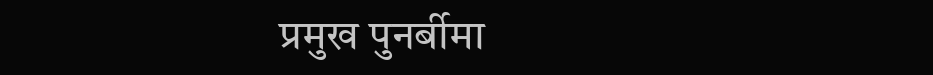प्रमुख पुनर्बीमा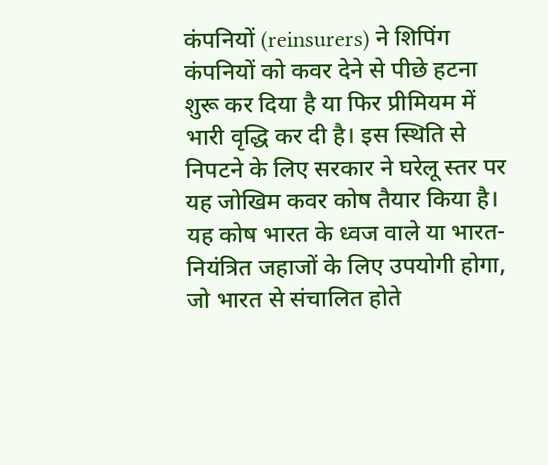कंपनियों (reinsurers) ने शिपिंग कंपनियों को कवर देने से पीछे हटना शुरू कर दिया है या फिर प्रीमियम में भारी वृद्धि कर दी है। इस स्थिति से निपटने के लिए सरकार ने घरेलू स्तर पर यह जोखिम कवर कोष तैयार किया है।
यह कोष भारत के ध्वज वाले या भारत-नियंत्रित जहाजों के लिए उपयोगी होगा, जो भारत से संचालित होते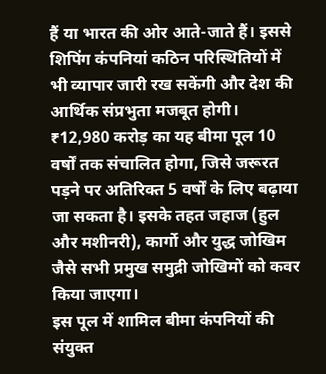हैं या भारत की ओर आते-जाते हैं। इससे शिपिंग कंपनियां कठिन परिस्थितियों में भी व्यापार जारी रख सकेंगी और देश की आर्थिक संप्रभुता मजबूत होगी।
₹12,980 करोड़ का यह बीमा पूल 10 वर्षों तक संचालित होगा, जिसे जरूरत पड़ने पर अतिरिक्त 5 वर्षों के लिए बढ़ाया जा सकता है। इसके तहत जहाज (हुल और मशीनरी), कार्गो और युद्ध जोखिम जैसे सभी प्रमुख समुद्री जोखिमों को कवर किया जाएगा।
इस पूल में शामिल बीमा कंपनियों की संयुक्त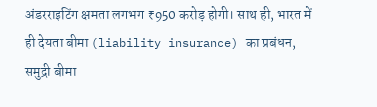अंडरराइटिंग क्षमता लगभग ₹950 करोड़ होगी। साथ ही, भारत में ही देयता बीमा (liability insurance) का प्रबंधन, समुद्री बीमा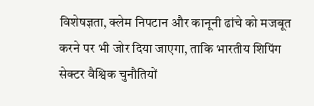विशेषज्ञता, क्लेम निपटान और कानूनी ढांचे को मजबूत करने पर भी जोर दिया जाएगा, ताकि भारतीय शिपिंग सेक्टर वैश्विक चुनौतियों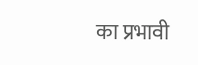का प्रभावी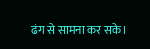ढंग से सामना कर सके।